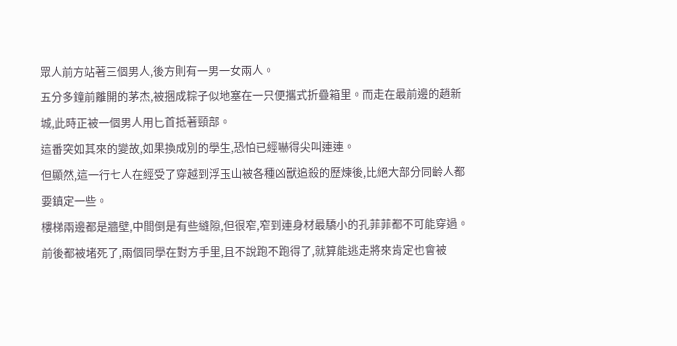眾人前方站著三個男人,後方則有一男一女兩人。
五分多鐘前離開的茅杰,被捆成粽子似地塞在一只便攜式折疊箱里。而走在最前邊的趙新城,此時正被一個男人用匕首抵著頸部。
這番突如其來的變故,如果換成別的學生,恐怕已經嚇得尖叫連連。
但顯然,這一行七人在經受了穿越到浮玉山被各種凶獸追殺的歷煉後,比絕大部分同齡人都要鎮定一些。
樓梯兩邊都是牆壁,中間倒是有些縫隙,但很窄,窄到連身材最驕小的孔菲菲都不可能穿過。
前後都被堵死了,兩個同學在對方手里,且不說跑不跑得了,就算能逃走將來肯定也會被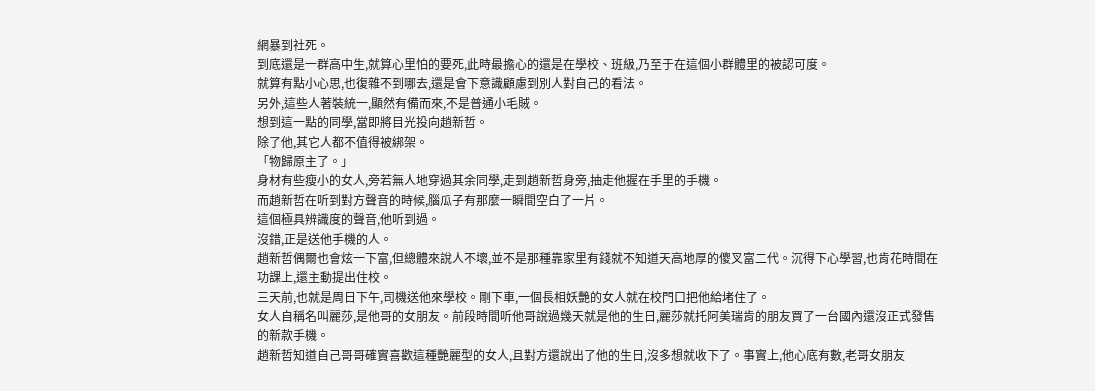網暴到社死。
到底還是一群高中生,就算心里怕的要死,此時最擔心的還是在學校、班級,乃至于在這個小群體里的被認可度。
就算有點小心思,也復雜不到哪去,還是會下意識顧慮到別人對自己的看法。
另外,這些人著裝統一,顯然有備而來,不是普通小毛賊。
想到這一點的同學,當即將目光投向趙新哲。
除了他,其它人都不值得被綁架。
「物歸原主了。」
身材有些瘦小的女人,旁若無人地穿過其余同學,走到趙新哲身旁,抽走他握在手里的手機。
而趙新哲在听到對方聲音的時候,腦瓜子有那麼一瞬間空白了一片。
這個極具辨識度的聲音,他听到過。
沒錯,正是送他手機的人。
趙新哲偶爾也會炫一下富,但總體來說人不壞,並不是那種靠家里有錢就不知道天高地厚的傻叉富二代。沉得下心學習,也肯花時間在功課上,還主動提出住校。
三天前,也就是周日下午,司機送他來學校。剛下車,一個長相妖艷的女人就在校門口把他給堵住了。
女人自稱名叫麗莎,是他哥的女朋友。前段時間听他哥說過幾天就是他的生日,麗莎就托阿美瑞肯的朋友買了一台國內還沒正式發售的新款手機。
趙新哲知道自己哥哥確實喜歡這種艷麗型的女人,且對方還說出了他的生日,沒多想就收下了。事實上,他心底有數,老哥女朋友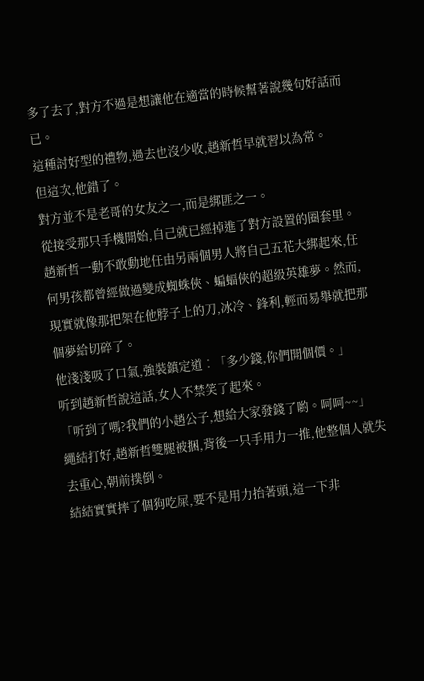多了去了,對方不過是想讓他在適當的時候幫著說幾句好話而已。
這種討好型的禮物,過去也沒少收,趙新哲早就習以為常。
但這次,他錯了。
對方並不是老哥的女友之一,而是綁匪之一。
從接受那只手機開始,自己就已經掉進了對方設置的圈套里。
趙新哲一動不敢動地任由另兩個男人將自己五花大綁起來,任何男孩都曾經做過變成蜘蛛俠、蝙蝠俠的超級英雄夢。然而,現實就像那把架在他脖子上的刀,冰冷、鋒利,輕而易舉就把那個夢給切碎了。
他淺淺吸了口氣,強裝鎮定道︰「多少錢,你們開個價。」
听到趙新哲說這話,女人不禁笑了起來。
「听到了嗎?我們的小趙公子,想給大家發錢了喲。呵呵~~」
繩結打好,趙新哲雙腿被捆,背後一只手用力一推,他整個人就失去重心,朝前撲倒。
結結實實摔了個狗吃屎,要不是用力抬著頭,這一下非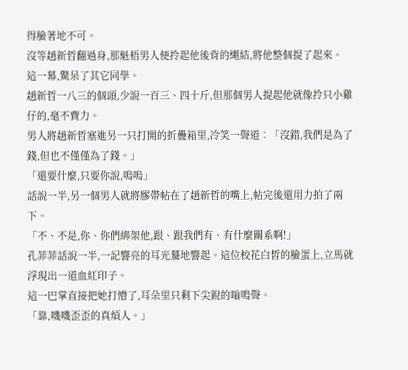得臉著地不可。
沒等趙新哲翻過身,那魁梧男人便拎起他後背的繩結,將他整個提了起來。
這一幕,驚呆了其它同學。
趙新哲一八三的個頭,少說一百三、四十斤,但那個男人提起他就像拎只小雞仔的,毫不費力。
男人將趙新哲塞進另一只打開的折疊箱里,冷笑一聲道︰「沒錯,我們是為了錢,但也不僅僅為了錢。」
「還要什麼,只要你說,嗚嗚」
話說一半,另一個男人就將膠帶帖在了趙新哲的嘴上,帖完後還用力拍了兩下。
「不、不是,你、你們綁架他,跟、跟我們有、有什麼關系啊!」
孔菲菲話說一半,一記響亮的耳光驀地響起。這位校花白皙的臉蛋上,立馬就浮現出一道血紅印子。
這一巴掌直接把她打懵了,耳朵里只剩下尖銳的嗡鳴聲。
「靠,嘰嘰歪歪的真煩人。」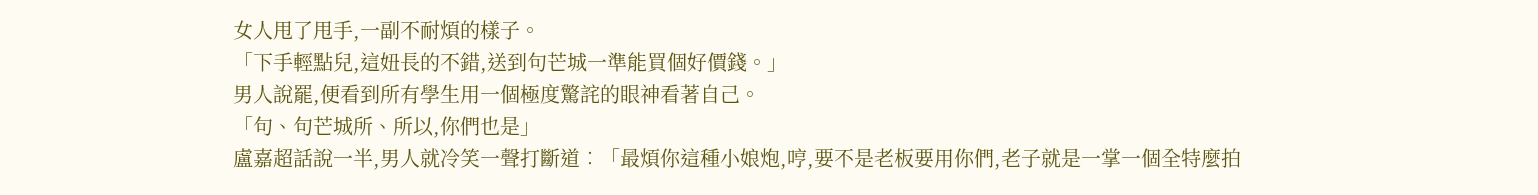女人甩了甩手,一副不耐煩的樣子。
「下手輕點兒,這妞長的不錯,送到句芒城一準能買個好價錢。」
男人說罷,便看到所有學生用一個極度驚詫的眼神看著自己。
「句、句芒城所、所以,你們也是」
盧嘉超話說一半,男人就冷笑一聲打斷道︰「最煩你這種小娘炮,哼,要不是老板要用你們,老子就是一掌一個全特麼拍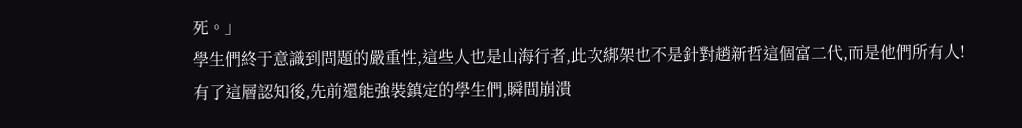死。」
學生們終于意識到問題的嚴重性,這些人也是山海行者,此次綁架也不是針對趙新哲這個富二代,而是他們所有人!
有了這層認知後,先前還能強裝鎮定的學生們,瞬間崩潰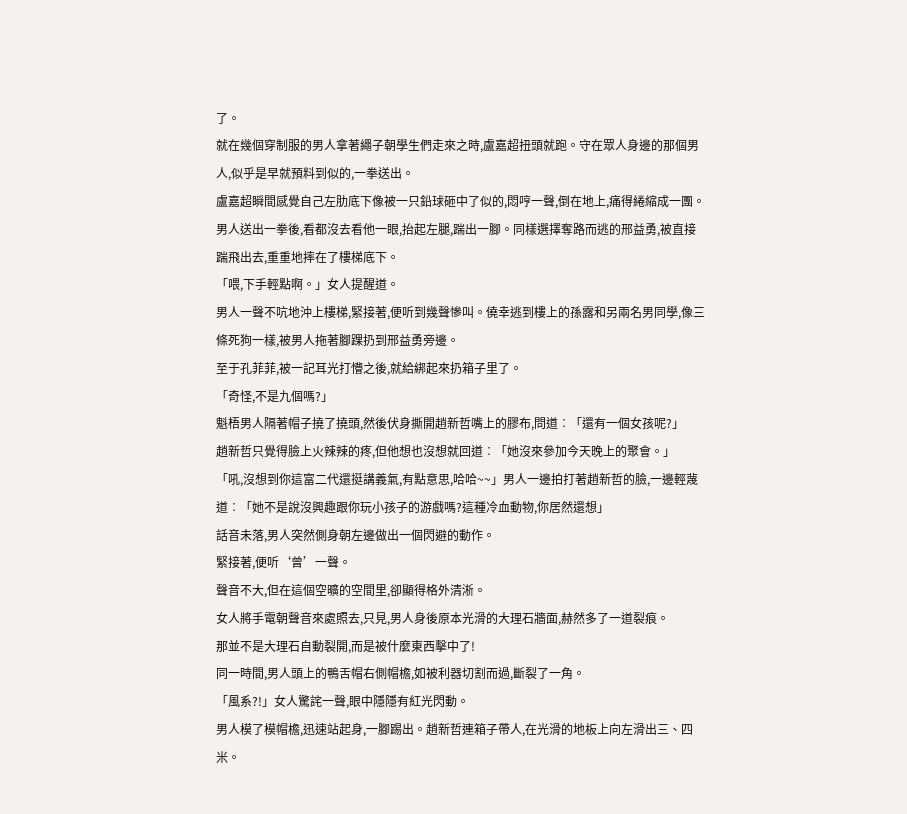了。
就在幾個穿制服的男人拿著繩子朝學生們走來之時,盧嘉超扭頭就跑。守在眾人身邊的那個男人,似乎是早就預料到似的,一拳送出。
盧嘉超瞬間感覺自己左肋底下像被一只鉛球砸中了似的,悶哼一聲,倒在地上,痛得綣縮成一團。
男人送出一拳後,看都沒去看他一眼,抬起左腿,踹出一腳。同樣選擇奪路而逃的邢益勇,被直接踹飛出去,重重地摔在了樓梯底下。
「喂,下手輕點啊。」女人提醒道。
男人一聲不吭地沖上樓梯,緊接著,便听到幾聲慘叫。僥幸逃到樓上的孫露和另兩名男同學,像三條死狗一樣,被男人拖著腳踝扔到邢益勇旁邊。
至于孔菲菲,被一記耳光打懵之後,就給綁起來扔箱子里了。
「奇怪,不是九個嗎?」
魁梧男人隔著帽子撓了撓頭,然後伏身撕開趙新哲嘴上的膠布,問道︰「還有一個女孩呢?」
趙新哲只覺得臉上火辣辣的疼,但他想也沒想就回道︰「她沒來參加今天晚上的聚會。」
「吼,沒想到你這富二代還挺講義氣,有點意思,哈哈~~」男人一邊拍打著趙新哲的臉,一邊輕蔑道︰「她不是說沒興趣跟你玩小孩子的游戲嗎?這種冷血動物,你居然還想」
話音未落,男人突然側身朝左邊做出一個閃避的動作。
緊接著,便听‘曾’一聲。
聲音不大,但在這個空曠的空間里,卻顯得格外清淅。
女人將手電朝聲音來處照去,只見,男人身後原本光滑的大理石牆面,赫然多了一道裂痕。
那並不是大理石自動裂開,而是被什麼東西擊中了!
同一時間,男人頭上的鴨舌帽右側帽檐,如被利器切割而過,斷裂了一角。
「風系?!」女人驚詫一聲,眼中隱隱有紅光閃動。
男人模了模帽檐,迅速站起身,一腳踢出。趙新哲連箱子帶人,在光滑的地板上向左滑出三、四米。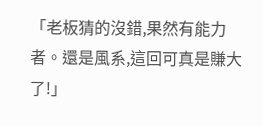「老板猜的沒錯,果然有能力者。還是風系,這回可真是賺大了!」